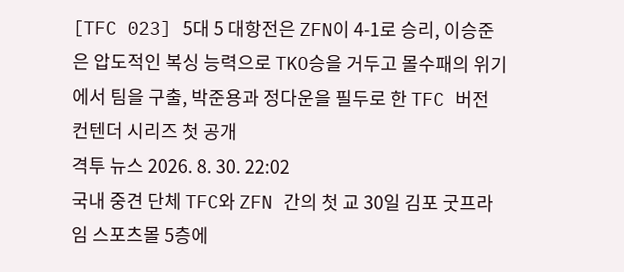[TFC 023] 5대 5 대항전은 ZFN이 4-1로 승리, 이승준은 압도적인 복싱 능력으로 TKO승을 거두고 몰수패의 위기에서 팀을 구출, 박준용과 정다운을 필두로 한 TFC 버전 컨텐더 시리즈 첫 공개
격투 뉴스 2026. 8. 30. 22:02
국내 중견 단체 TFC와 ZFN 간의 첫 교 30일 김포 굿프라임 스포츠몰 5층에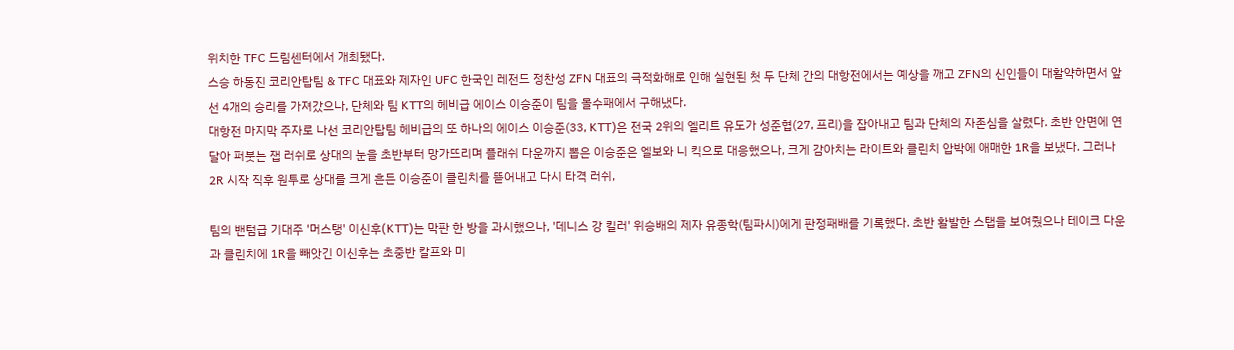위치한 TFC 드림센터에서 개최됐다.
스승 하동진 코리안탑팀 & TFC 대표와 제자인 UFC 한국인 레전드 정찬성 ZFN 대표의 극적화해로 인해 실현된 첫 두 단체 간의 대항전에서는 예상을 깨고 ZFN의 신인들이 대활약하면서 앞선 4개의 승리를 가져갔으나, 단체와 팀 KTT의 헤비급 에이스 이승준이 팀을 몰수패에서 구해냈다.
대항전 마지막 주자로 나선 코리안탑팀 헤비급의 또 하나의 에이스 이승준(33, KTT)은 전국 2위의 엘리트 유도가 성준협(27, 프리)을 잡아내고 팀과 단체의 자존심을 살렸다. 초반 안면에 연달아 퍼붓는 잽 러쉬로 상대의 눈을 초반부터 망가뜨리며 플래쉬 다운까지 뽑은 이승준은 엘보와 니 킥으로 대응했으나, 크게 감아치는 라이트와 클린치 압박에 애매한 1R을 보냈다. 그러나 2R 시작 직후 원투로 상대를 크게 흔든 이승준이 클린치를 뜯어내고 다시 타격 러쉬,

팀의 밴텀급 기대주 '머스탱' 이신후(KTT)는 막판 한 방을 과시했으나, '데니스 강 킬러' 위승배의 제자 유종학(팀파시)에게 판정패배를 기록했다. 초반 활발한 스탭을 보여줬으나 테이크 다운과 클린치에 1R을 빼앗긴 이신후는 초중반 칼프와 미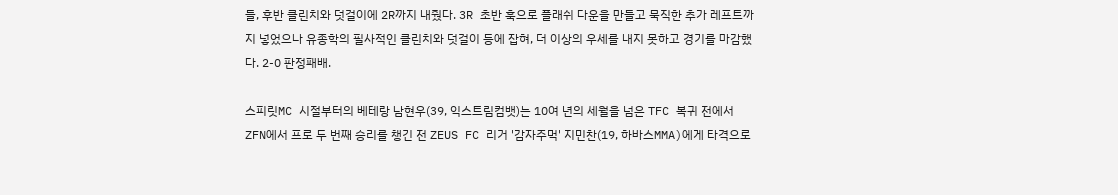들, 후반 클린치와 덧걸이에 2R까지 내줬다. 3R 초반 훅으로 플래쉬 다운을 만들고 묵직한 추가 레프트까지 넣었으나 유종학의 필사적인 클린치와 덧걸이 등에 잡혀, 더 이상의 우세를 내지 못하고 경기를 마감했다. 2-0 판정패배.

스피릿MC 시절부터의 베테랑 남현우(39, 익스트림컴뱃)는 10여 년의 세월을 넘은 TFC 복귀 전에서 ZFN에서 프로 두 번째 승리를 챙긴 전 ZEUS FC 리거 '감자주먹' 지민찬(19, 하바스MMA)에게 타격으로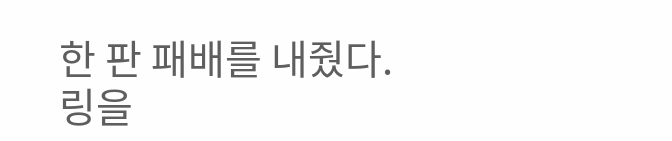한 판 패배를 내줬다. 링을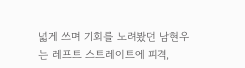넓게 쓰며 기회를 노려봤던 남현우는 레프트 스트레이트에 피격,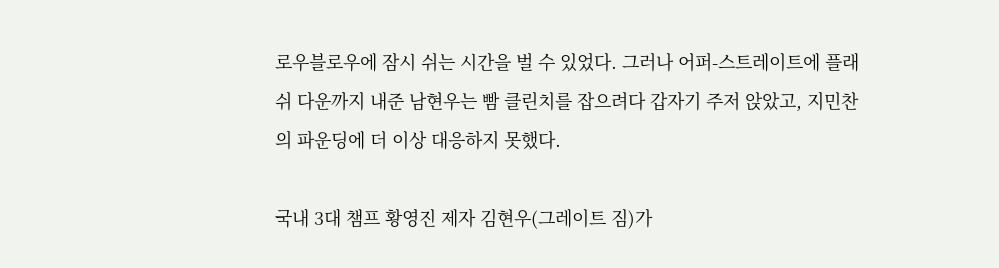로우블로우에 잠시 쉬는 시간을 벌 수 있었다. 그러나 어퍼-스트레이트에 플래쉬 다운까지 내준 남현우는 빰 클린치를 잡으려다 갑자기 주저 앉았고, 지민찬의 파운딩에 더 이상 대응하지 못했다.

국내 3대 챔프 황영진 제자 김현우(그레이트 짐)가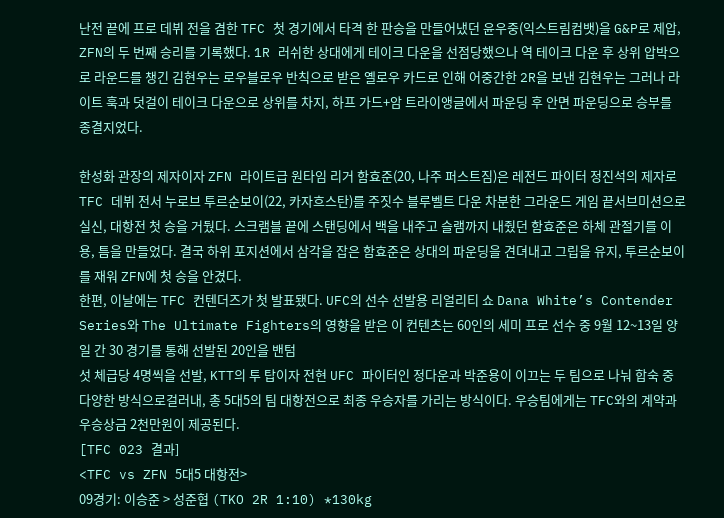난전 끝에 프로 데뷔 전을 겸한 TFC 첫 경기에서 타격 한 판승을 만들어냈던 윤우중(익스트림컴뱃)을 G&P로 제압, ZFN의 두 번째 승리를 기록했다. 1R 러쉬한 상대에게 테이크 다운을 선점당했으나 역 테이크 다운 후 상위 압박으로 라운드를 챙긴 김현우는 로우블로우 반칙으로 받은 옐로우 카드로 인해 어중간한 2R을 보낸 김현우는 그러나 라이트 훅과 덧걸이 테이크 다운으로 상위를 차지, 하프 가드+암 트라이앵글에서 파운딩 후 안면 파운딩으로 승부를 종결지었다.

한성화 관장의 제자이자 ZFN 라이트급 원타임 리거 함효준(20, 나주 퍼스트짐)은 레전드 파이터 정진석의 제자로 TFC 데뷔 전서 누로브 투르순보이(22, 카자흐스탄)를 주짓수 블루벨트 다운 차분한 그라운드 게임 끝서브미션으로 실신, 대항전 첫 승을 거뒀다. 스크램블 끝에 스탠딩에서 백을 내주고 슬램까지 내줬던 함효준은 하체 관절기를 이용, 틈을 만들었다. 결국 하위 포지션에서 삼각을 잡은 함효준은 상대의 파운딩을 견뎌내고 그립을 유지, 투르순보이를 재워 ZFN에 첫 승을 안겼다.
한편, 이날에는 TFC 컨텐더즈가 첫 발표됐다. UFC의 선수 선발용 리얼리티 쇼 Dana White’s Contender Series와 The Ultimate Fighters의 영향을 받은 이 컨텐츠는 60인의 세미 프로 선수 중 9월 12~13일 양일 간 30 경기를 통해 선발된 20인을 밴텀
섯 체급당 4명씩을 선발, KTT의 투 탑이자 전현 UFC 파이터인 정다운과 박준용이 이끄는 두 팀으로 나눠 합숙 중 다양한 방식으로걸러내, 총 5대5의 팀 대항전으로 최종 우승자를 가리는 방식이다. 우승팀에게는 TFC와의 계약과 우승상금 2천만원이 제공된다.
[TFC 023 결과]
<TFC vs ZFN 5대5 대항전>
09경기: 이승준 > 성준협 (TKO 2R 1:10) *130kg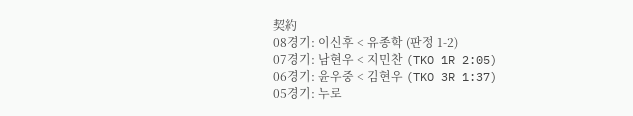契約
08경기: 이신후 < 유종학 (판정 1-2)
07경기: 남현우 < 지민찬 (TKO 1R 2:05)
06경기: 윤우중 < 김현우 (TKO 3R 1:37)
05경기: 누로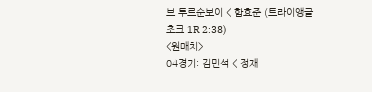브 투르순보이 < 함효준 (트라이앵글 초크 1R 2:38)
<원매치>
04경기: 김민석 < 정재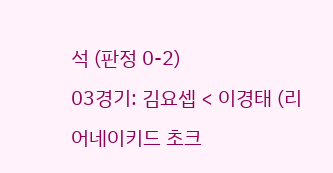석 (판정 0-2)
03경기: 김요셉 < 이경태 (리어네이키드 초크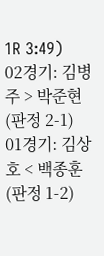1R 3:49)
02경기: 김병주 > 박준현 (판정 2-1)
01경기: 김상호 < 백종훈 (판정 1-2)